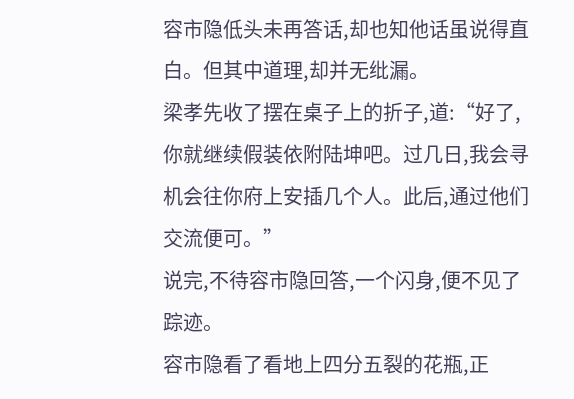容市隐低头未再答话,却也知他话虽说得直白。但其中道理,却并无纰漏。
梁孝先收了摆在桌子上的折子,道:“好了,你就继续假装依附陆坤吧。过几日,我会寻机会往你府上安插几个人。此后,通过他们交流便可。”
说完,不待容市隐回答,一个闪身,便不见了踪迹。
容市隐看了看地上四分五裂的花瓶,正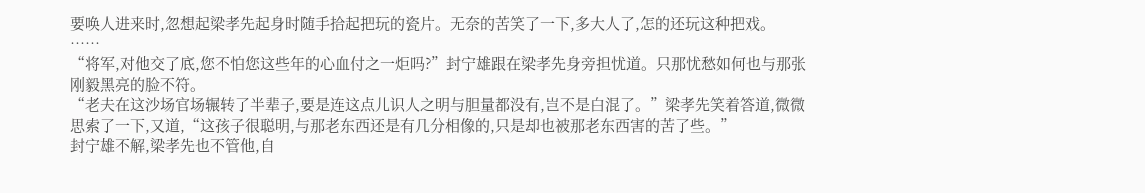要唤人进来时,忽想起梁孝先起身时随手拾起把玩的瓷片。无奈的苦笑了一下,多大人了,怎的还玩这种把戏。
……
“将军,对他交了底,您不怕您这些年的心血付之一炬吗?”封宁雄跟在梁孝先身旁担忧道。只那忧愁如何也与那张刚毅黑亮的脸不符。
“老夫在这沙场官场辗转了半辈子,要是连这点儿识人之明与胆量都没有,岂不是白混了。”梁孝先笑着答道,微微思索了一下,又道,“这孩子很聪明,与那老东西还是有几分相像的,只是却也被那老东西害的苦了些。”
封宁雄不解,梁孝先也不管他,自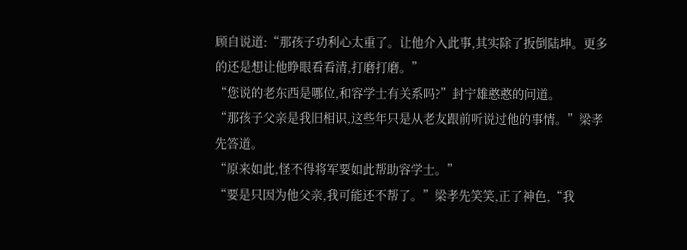顾自说道:“那孩子功利心太重了。让他介入此事,其实除了扳倒陆坤。更多的还是想让他睁眼看看清,打磨打磨。”
“您说的老东西是哪位,和容学士有关系吗?”封宁雄憨憨的问道。
“那孩子父亲是我旧相识,这些年只是从老友跟前听说过他的事情。”梁孝先答道。
“原来如此,怪不得将军要如此帮助容学士。”
“要是只因为他父亲,我可能还不帮了。”梁孝先笑笑,正了神色,“我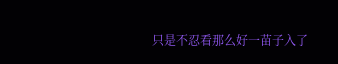只是不忍看那么好一苗子入了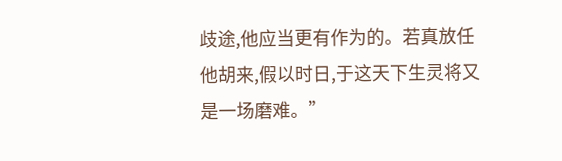歧途,他应当更有作为的。若真放任他胡来,假以时日,于这天下生灵将又是一场磨难。”